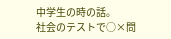中学生の時の話。
社会のテストで○×問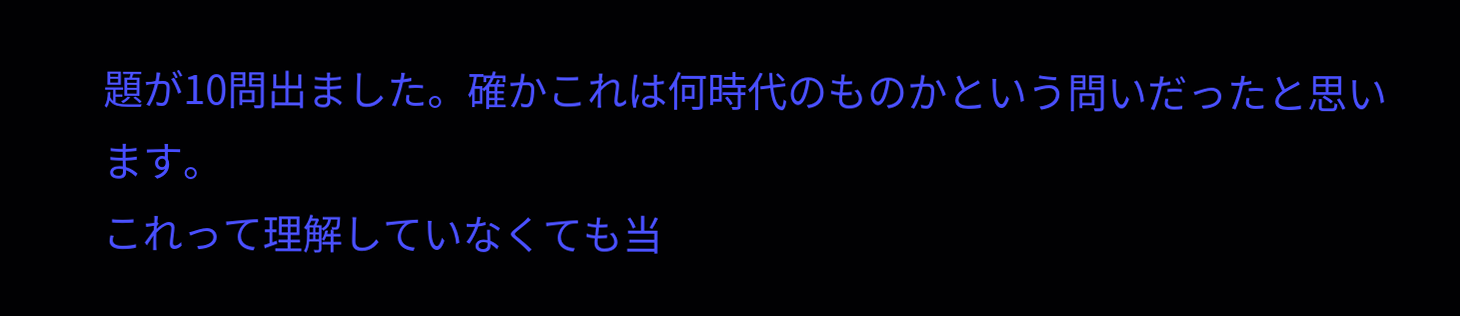題が10問出ました。確かこれは何時代のものかという問いだったと思います。
これって理解していなくても当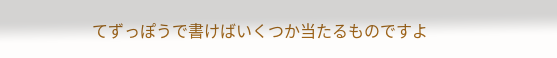てずっぽうで書けばいくつか当たるものですよ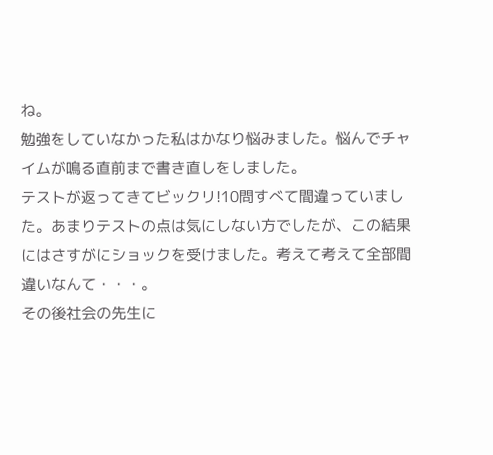ね。
勉強をしていなかった私はかなり悩みました。悩んでチャイムが鳴る直前まで書き直しをしました。
テストが返ってきてビックリ!10問すべて間違っていました。あまりテストの点は気にしない方でしたが、この結果にはさすがにショックを受けました。考えて考えて全部間違いなんて・・・。
その後社会の先生に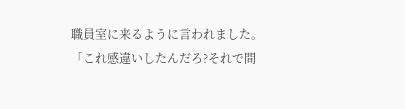職員室に来るように言われました。
「これ感違いしたんだろ?それで間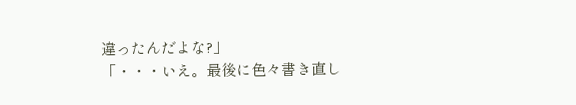違ったんだよな?」
「・・・いえ。最後に色々書き直し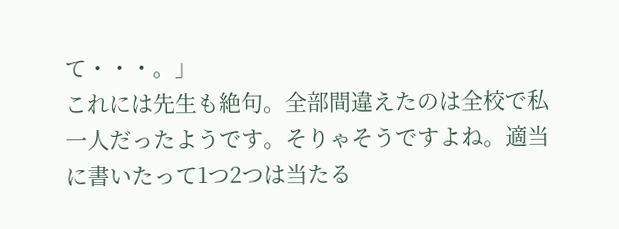て・・・。」
これには先生も絶句。全部間違えたのは全校で私一人だったようです。そりゃそうですよね。適当に書いたって1つ2つは当たる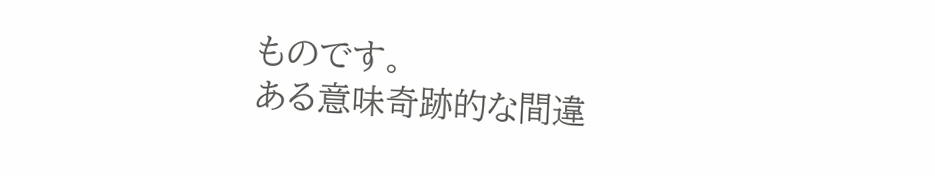ものです。
ある意味奇跡的な間違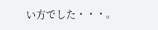い方でした・・・。